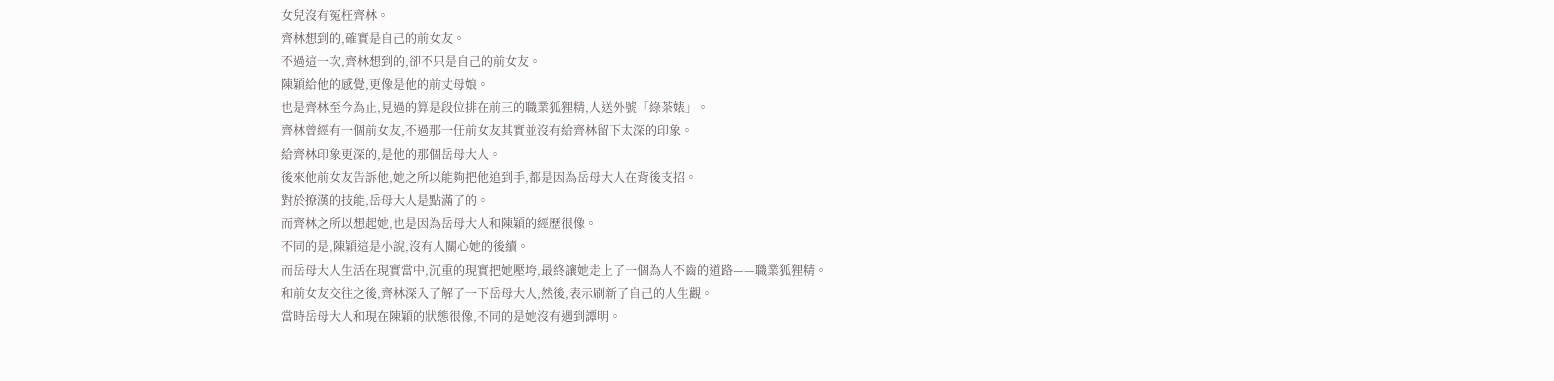女兒沒有冤枉齊林。
齊林想到的,確實是自己的前女友。
不過這一次,齊林想到的,卻不只是自己的前女友。
陳穎給他的感覺,更像是他的前丈母娘。
也是齊林至今為止,見過的算是段位排在前三的職業狐狸精,人送外號「綠茶婊」。
齊林曾經有一個前女友,不過那一任前女友其實並沒有給齊林留下太深的印象。
給齊林印象更深的,是他的那個岳母大人。
後來他前女友告訴他,她之所以能夠把他追到手,都是因為岳母大人在背後支招。
對於撩漢的技能,岳母大人是點滿了的。
而齊林之所以想起她,也是因為岳母大人和陳穎的經歷很像。
不同的是,陳穎這是小說,沒有人關心她的後續。
而岳母大人生活在現實當中,沉重的現實把她壓垮,最終讓她走上了一個為人不齒的道路——職業狐狸精。
和前女友交往之後,齊林深入了解了一下岳母大人,然後,表示刷新了自己的人生觀。
當時岳母大人和現在陳穎的狀態很像,不同的是她沒有遇到譚明。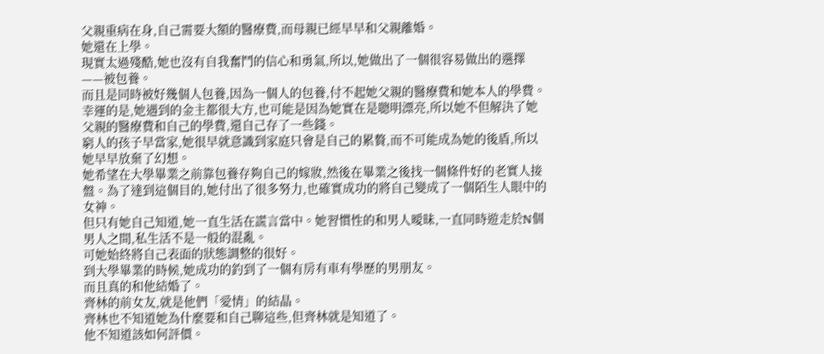父親重病在身,自己需要大額的醫療費,而母親已經早早和父親離婚。
她還在上學。
現實太過殘酷,她也沒有自我奮鬥的信心和勇氣,所以,她做出了一個很容易做出的選擇——被包養。
而且是同時被好幾個人包養,因為一個人的包養,付不起她父親的醫療費和她本人的學費。
幸運的是,她遇到的金主都很大方,也可能是因為她實在是聰明漂亮,所以她不但解決了她父親的醫療費和自己的學費,還自己存了一些錢。
窮人的孩子早當家,她很早就意識到家庭只會是自己的累贅,而不可能成為她的後盾,所以她早早放棄了幻想。
她希望在大學畢業之前靠包養存夠自己的嫁妝,然後在畢業之後找一個條件好的老實人接盤。為了達到這個目的,她付出了很多努力,也確實成功的將自己變成了一個陌生人眼中的女神。
但只有她自己知道,她一直生活在謊言當中。她習慣性的和男人曖昧,一直同時遊走於N個男人之間,私生活不是一般的混亂。
可她始終將自己表面的狀態調整的很好。
到大學畢業的時候,她成功的釣到了一個有房有車有學歷的男朋友。
而且真的和他結婚了。
齊林的前女友,就是他們「愛情」的結晶。
齊林也不知道她為什麼要和自己聊這些,但齊林就是知道了。
他不知道該如何評價。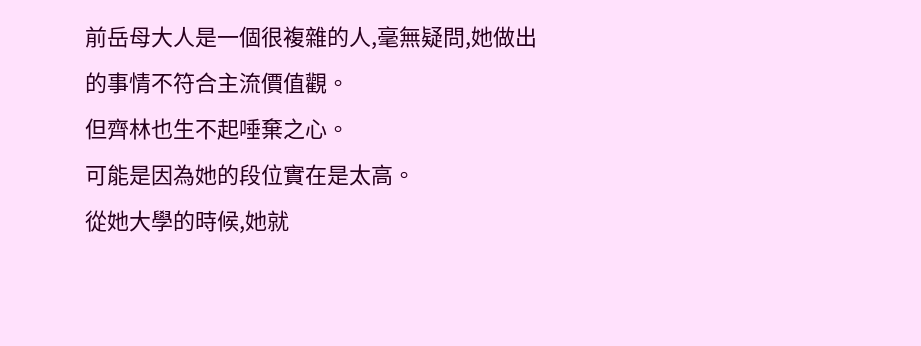前岳母大人是一個很複雜的人,毫無疑問,她做出的事情不符合主流價值觀。
但齊林也生不起唾棄之心。
可能是因為她的段位實在是太高。
從她大學的時候,她就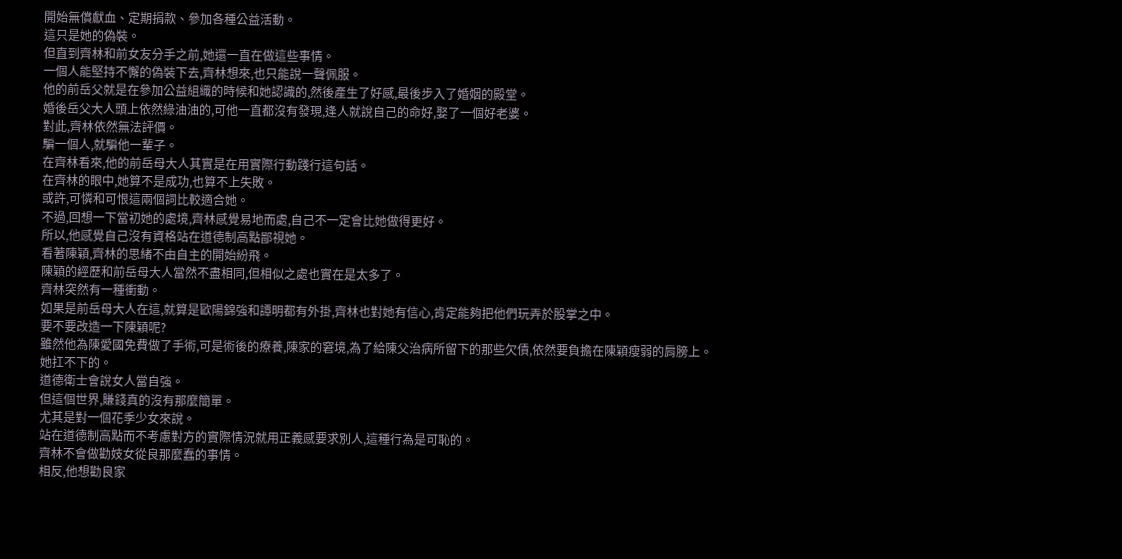開始無償獻血、定期捐款、參加各種公益活動。
這只是她的偽裝。
但直到齊林和前女友分手之前,她還一直在做這些事情。
一個人能堅持不懈的偽裝下去,齊林想來,也只能說一聲佩服。
他的前岳父就是在參加公益組織的時候和她認識的,然後產生了好感,最後步入了婚姻的殿堂。
婚後岳父大人頭上依然綠油油的,可他一直都沒有發現,逢人就說自己的命好,娶了一個好老婆。
對此,齊林依然無法評價。
騙一個人,就騙他一輩子。
在齊林看來,他的前岳母大人其實是在用實際行動踐行這句話。
在齊林的眼中,她算不是成功,也算不上失敗。
或許,可憐和可恨這兩個詞比較適合她。
不過,回想一下當初她的處境,齊林感覺易地而處,自己不一定會比她做得更好。
所以,他感覺自己沒有資格站在道德制高點鄙視她。
看著陳穎,齊林的思緒不由自主的開始紛飛。
陳穎的經歷和前岳母大人當然不盡相同,但相似之處也實在是太多了。
齊林突然有一種衝動。
如果是前岳母大人在這,就算是歐陽錦強和譚明都有外掛,齊林也對她有信心,肯定能夠把他們玩弄於股掌之中。
要不要改造一下陳穎呢?
雖然他為陳愛國免費做了手術,可是術後的療養,陳家的窘境,為了給陳父治病所留下的那些欠債,依然要負擔在陳穎瘦弱的肩膀上。
她扛不下的。
道德衛士會說女人當自強。
但這個世界,賺錢真的沒有那麼簡單。
尤其是對一個花季少女來說。
站在道德制高點而不考慮對方的實際情況就用正義感要求別人,這種行為是可恥的。
齊林不會做勸妓女從良那麼蠢的事情。
相反,他想勸良家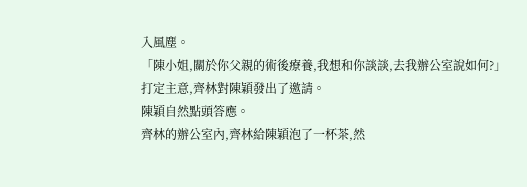入風塵。
「陳小姐,關於你父親的術後療養,我想和你談談,去我辦公室說如何?」
打定主意,齊林對陳穎發出了邀請。
陳穎自然點頭答應。
齊林的辦公室內,齊林給陳穎泡了一杯茶,然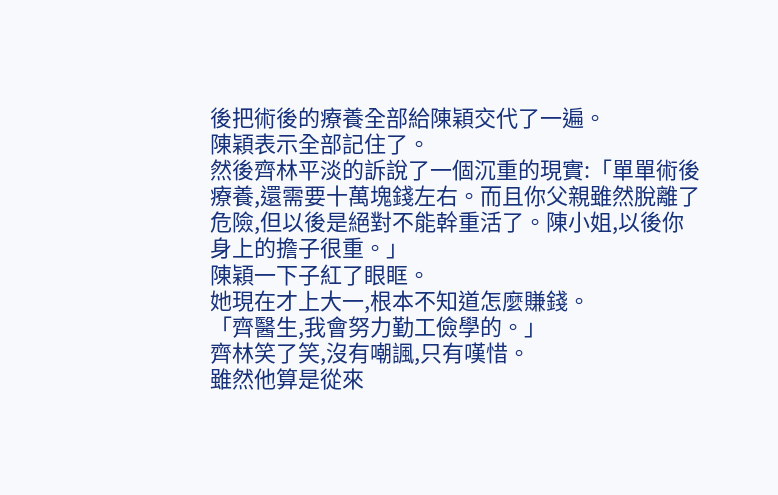後把術後的療養全部給陳穎交代了一遍。
陳穎表示全部記住了。
然後齊林平淡的訴說了一個沉重的現實:「單單術後療養,還需要十萬塊錢左右。而且你父親雖然脫離了危險,但以後是絕對不能幹重活了。陳小姐,以後你身上的擔子很重。」
陳穎一下子紅了眼眶。
她現在才上大一,根本不知道怎麼賺錢。
「齊醫生,我會努力勤工儉學的。」
齊林笑了笑,沒有嘲諷,只有嘆惜。
雖然他算是從來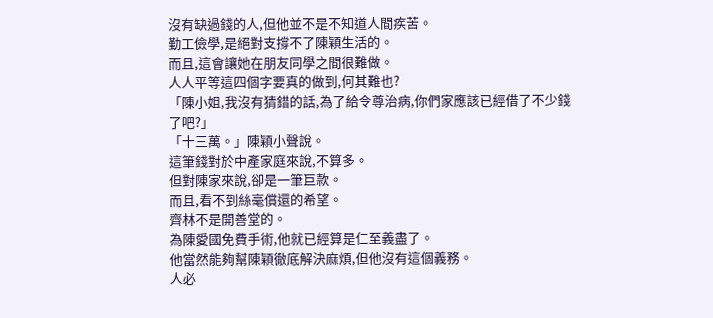沒有缺過錢的人,但他並不是不知道人間疾苦。
勤工儉學,是絕對支撐不了陳穎生活的。
而且,這會讓她在朋友同學之間很難做。
人人平等這四個字要真的做到,何其難也?
「陳小姐,我沒有猜錯的話,為了給令尊治病,你們家應該已經借了不少錢了吧?」
「十三萬。」陳穎小聲說。
這筆錢對於中產家庭來說,不算多。
但對陳家來說,卻是一筆巨款。
而且,看不到絲毫償還的希望。
齊林不是開善堂的。
為陳愛國免費手術,他就已經算是仁至義盡了。
他當然能夠幫陳穎徹底解決麻煩,但他沒有這個義務。
人必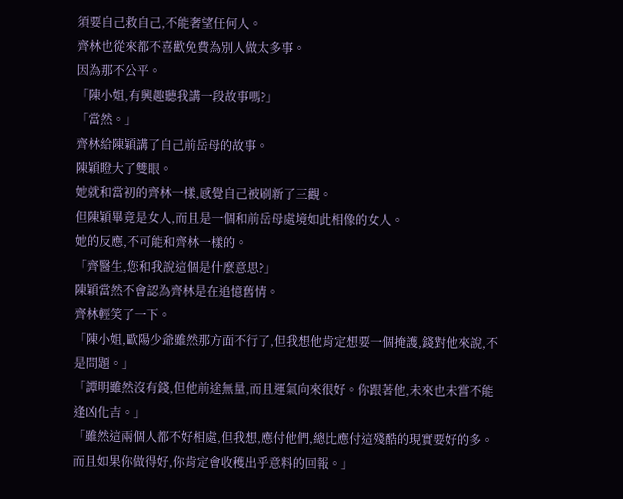須要自己救自己,不能奢望任何人。
齊林也從來都不喜歡免費為別人做太多事。
因為那不公平。
「陳小姐,有興趣聽我講一段故事嗎?」
「當然。」
齊林給陳穎講了自己前岳母的故事。
陳穎瞪大了雙眼。
她就和當初的齊林一樣,感覺自己被刷新了三觀。
但陳穎畢竟是女人,而且是一個和前岳母處境如此相像的女人。
她的反應,不可能和齊林一樣的。
「齊醫生,您和我說這個是什麼意思?」
陳穎當然不會認為齊林是在追憶舊情。
齊林輕笑了一下。
「陳小姐,歐陽少爺雖然那方面不行了,但我想他肯定想要一個掩護,錢對他來說,不是問題。」
「譚明雖然沒有錢,但他前途無量,而且運氣向來很好。你跟著他,未來也未嘗不能逢凶化吉。」
「雖然這兩個人都不好相處,但我想,應付他們,總比應付這殘酷的現實要好的多。而且如果你做得好,你肯定會收穫出乎意料的回報。」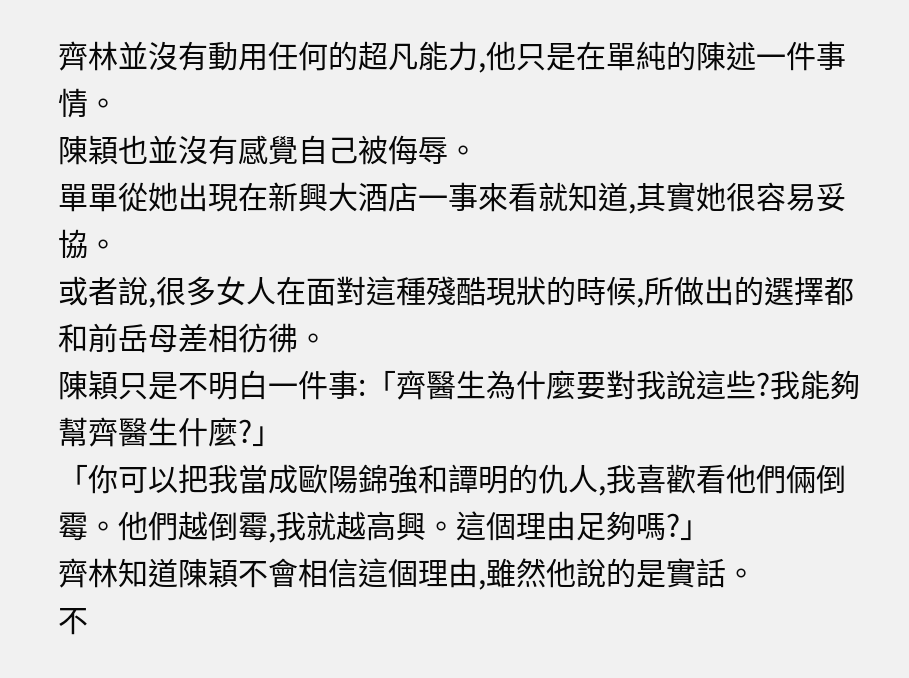齊林並沒有動用任何的超凡能力,他只是在單純的陳述一件事情。
陳穎也並沒有感覺自己被侮辱。
單單從她出現在新興大酒店一事來看就知道,其實她很容易妥協。
或者說,很多女人在面對這種殘酷現狀的時候,所做出的選擇都和前岳母差相彷彿。
陳穎只是不明白一件事:「齊醫生為什麼要對我說這些?我能夠幫齊醫生什麼?」
「你可以把我當成歐陽錦強和譚明的仇人,我喜歡看他們倆倒霉。他們越倒霉,我就越高興。這個理由足夠嗎?」
齊林知道陳穎不會相信這個理由,雖然他說的是實話。
不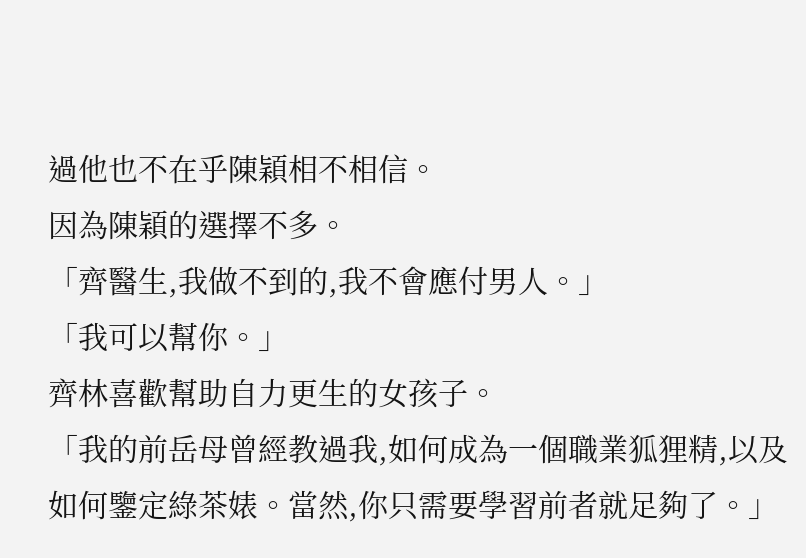過他也不在乎陳穎相不相信。
因為陳穎的選擇不多。
「齊醫生,我做不到的,我不會應付男人。」
「我可以幫你。」
齊林喜歡幫助自力更生的女孩子。
「我的前岳母曾經教過我,如何成為一個職業狐狸精,以及如何鑒定綠茶婊。當然,你只需要學習前者就足夠了。」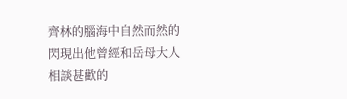齊林的腦海中自然而然的閃現出他曾經和岳母大人相談甚歡的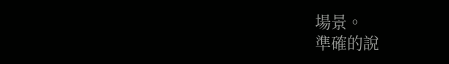場景。
準確的說